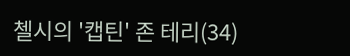첼시의 '캡틴' 존 테리(34)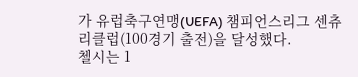가 유럽축구연맹(UEFA) 챔피언스리그 센츄리클럽(100경기 출전)을 달성했다.
첼시는 1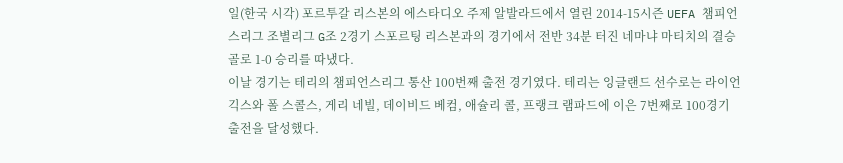일(한국 시각) 포르투갈 리스본의 에스타디오 주제 알발라드에서 열린 2014-15시즌 UEFA 챔피언스리그 조별리그 G조 2경기 스포르팅 리스본과의 경기에서 전반 34분 터진 네마냐 마티치의 결승골로 1-0 승리를 따냈다.
이날 경기는 테리의 챔피언스리그 통산 100번째 출전 경기였다. 테리는 잉글랜드 선수로는 라이언 긱스와 폴 스콜스, 게리 네빌, 데이비드 베컴, 애슐리 콜, 프랭크 램파드에 이은 7번째로 100경기 출전을 달성했다.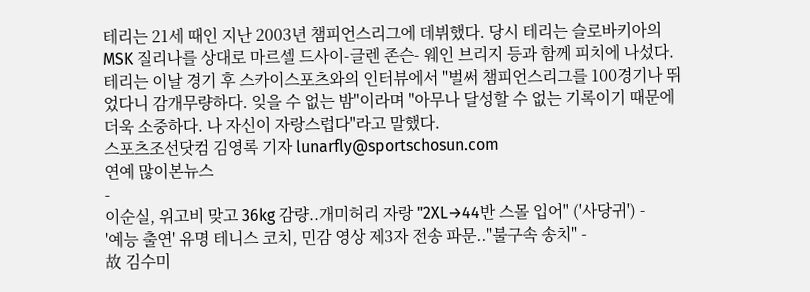테리는 21세 때인 지난 2003년 챔피언스리그에 데뷔했다. 당시 테리는 슬로바키아의 MSK 질리나를 상대로 마르셀 드사이-글렌 존슨- 웨인 브리지 등과 함께 피치에 나섰다.
테리는 이날 경기 후 스카이스포츠와의 인터뷰에서 "벌써 챔피언스리그를 100경기나 뛰었다니 감개무량하다. 잊을 수 없는 밤"이라며 "아무나 달성할 수 없는 기록이기 때문에 더욱 소중하다. 나 자신이 자랑스럽다"라고 말했다.
스포츠조선닷컴 김영록 기자 lunarfly@sportschosun.com
연예 많이본뉴스
-
이순실, 위고비 맞고 36kg 감량..개미허리 자랑 "2XL→44반 스몰 입어" ('사당귀') -
'예능 출연' 유명 테니스 코치, 민감 영상 제3자 전송 파문.."불구속 송치" -
故 김수미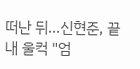떠난 뒤...신현준, 끝내 울컥 "엄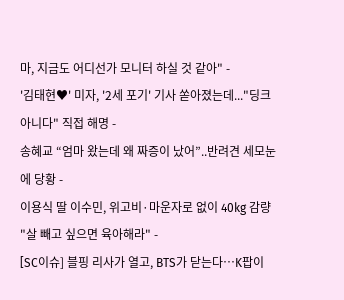마, 지금도 어디선가 모니터 하실 것 같아" -
'김태현♥' 미자, '2세 포기' 기사 쏟아졌는데..."딩크 아니다" 직접 해명 -
송혜교 “엄마 왔는데 왜 짜증이 났어”..반려견 세모눈에 당황 -
이용식 딸 이수민, 위고비·마운자로 없이 40kg 감량 "살 빼고 싶으면 육아해라" -
[SC이슈] 블핑 리사가 열고, BTS가 닫는다…K팝이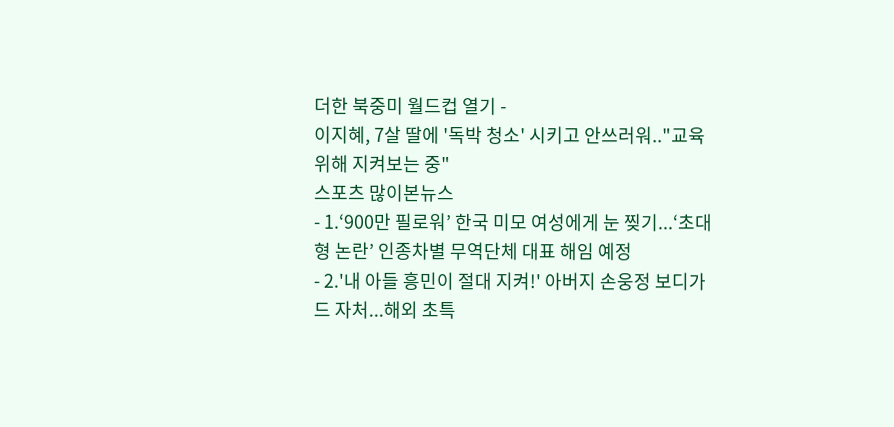더한 북중미 월드컵 열기 -
이지혜, 7살 딸에 '독박 청소' 시키고 안쓰러워.."교육 위해 지켜보는 중"
스포츠 많이본뉴스
- 1.‘900만 필로워’ 한국 미모 여성에게 눈 찢기...‘초대형 논란’ 인종차별 무역단체 대표 해임 예정
- 2.'내 아들 흥민이 절대 지켜!' 아버지 손웅정 보디가드 자처...해외 초특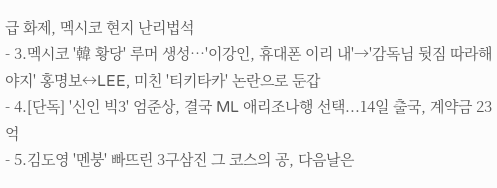급 화제, 멕시코 현지 난리법석
- 3.멕시코 '韓 황당' 루머 생성…'이강인, 휴대폰 이리 내'→'감독님 뒷짐 따라해야지' 홍명보↔LEE, 미친 '티키타카' 논란으로 둔갑
- 4.[단독] '신인 빅3' 엄준상, 결국 ML 애리조나행 선택...14일 출국, 계약금 23억
- 5.김도영 '멘붕' 빠뜨린 3구삼진 그 코스의 공, 다음날은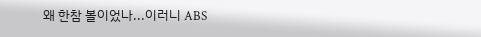왜 한참 볼이었나...이러니 ABS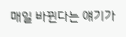매일 바뀐다는 얘기가